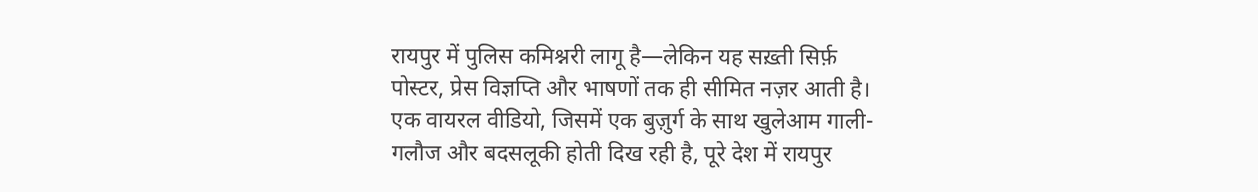रायपुर में पुलिस कमिश्नरी लागू है—लेकिन यह सख़्ती सिर्फ़ पोस्टर, प्रेस विज्ञप्ति और भाषणों तक ही सीमित नज़र आती है। एक वायरल वीडियो, जिसमें एक बुज़ुर्ग के साथ खुलेआम गाली-गलौज और बदसलूकी होती दिख रही है, पूरे देश में रायपुर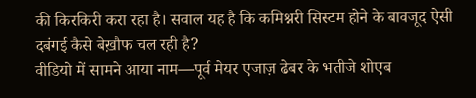की किरकिरी करा रहा है। सवाल यह है कि कमिश्नरी सिस्टम होने के बावजूद ऐसी दबंगई कैसे बेख़ौफ चल रही है?
वीडियो में सामने आया नाम—पूर्व मेयर एजाज़ ढेबर के भतीजे शोएब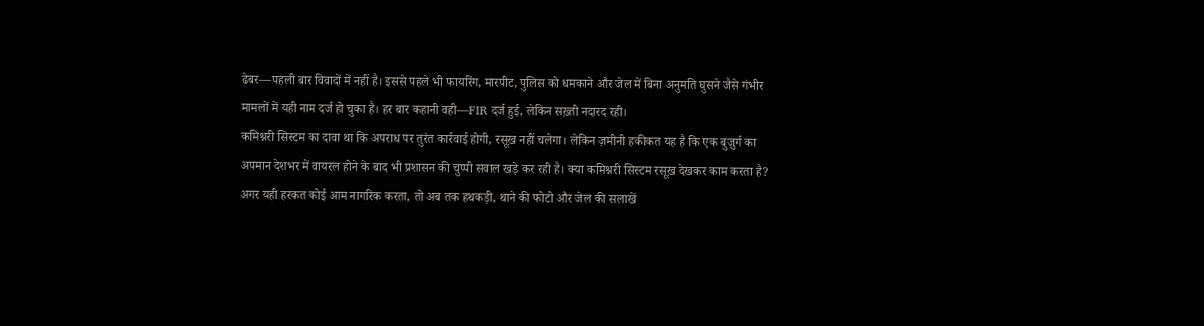ढेबर—पहली बार विवादों में नहीं है। इससे पहले भी फायरिंग, मारपीट, पुलिस को धमकाने और जेल में बिना अनुमति घुसने जैसे गंभीर मामलों में यही नाम दर्ज हो चुका है। हर बार कहानी वही—FIR दर्ज हुई, लेकिन सख़्ती नदारद रही।
कमिश्नरी सिस्टम का दावा था कि अपराध पर तुरंत कार्रवाई होगी, रसूख़ नहीं चलेगा। लेकिन ज़मीनी हकीकत यह है कि एक बुज़ुर्ग का अपमान देशभर में वायरल होने के बाद भी प्रशासन की चुप्पी सवाल खड़े कर रही है। क्या कमिश्नरी सिस्टम रसूख़ देखकर काम करता है?
अगर यही हरकत कोई आम नागरिक करता, तो अब तक हथकड़ी, थाने की फोटो और जेल की सलाखें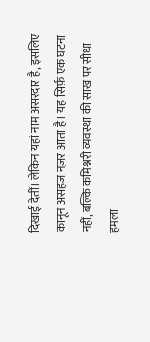दिखाई देतीं। लेकिन यहां नाम असरदार है, इसलिए कानून असहज नज़र आता है। यह सिर्फ़ एक घटना नहीं, बल्कि कमिश्नरी व्यवस्था की साख पर सीधा हमला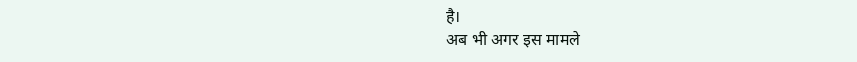है।
अब भी अगर इस मामले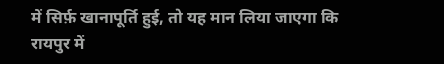में सिर्फ़ खानापूर्ति हुई, तो यह मान लिया जाएगा कि रायपुर में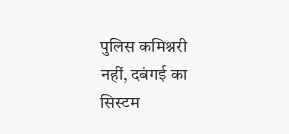पुलिस कमिश्नरी नहीं, दबंगई का सिस्टम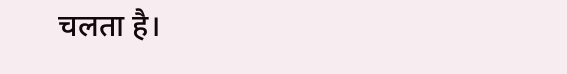चलता है।